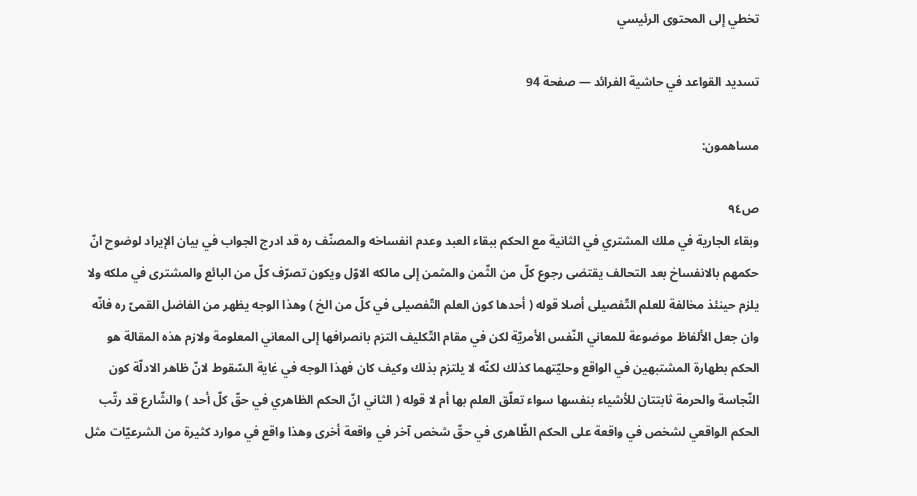تخطي إلى المحتوى الرئيسي

تسديد القواعد في حاشية الفرائد — صفحة 94

مساهمون:

ص٩٤
وبقاء الجارية في ملك المشتري في الثانية مع الحكم ببقاء العبد وعدم انفساخه والمصنّف ره قد ادرج الجواب في بيان الإيراد لوضوح انّ حكمهم بالانفساخ بعد التحالف يقتضى رجوع كلّ من الثّمن والمثمن إلى مالكه الاوّل ويكون تصرّف كلّ من البائع والمشترى في ملكه ولا يلزم حينئذ مخالفة للعلم التّفصيلى أصلا قوله ( أحدها كون العلم التّفصيلى في كلّ من الخ ) وهذا الوجه يظهر من الفاضل القمىّ ره فانّه وان جعل الألفاظ موضوعة للمعاني النّفس الأمريّة لكن في مقام التّكليف التزم بانصرافها إلى المعاني المعلومة ولازم هذه المقالة هو الحكم بطهارة المشتبهين في الواقع وحليّتهما كذلك لكنّه لا يلتزم بذلك وكيف كان فهذا الوجه في غاية السّقوط لانّ ظاهر الادلّة كون النّجاسة والحرمة ثابتتان للأشياء بنفسها سواء تعلّق العلم بها أم لا قوله ( الثاني انّ الحكم الظاهري في حقّ كلّ أحد ) والشّارع قد رتّب الحكم الواقعي لشخص في واقعة على الحكم الظّاهرى في حقّ شخص آخر في واقعة أخرى وهذا واقع في موارد كثيرة من الشرعيّات مثل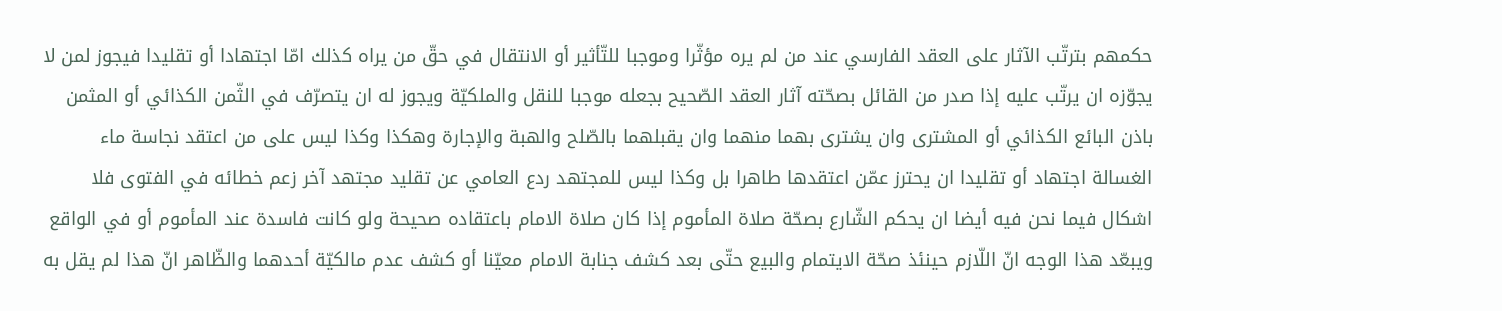حكمهم بترتّب الآثار على العقد الفارسي عند من لم يره مؤثّرا وموجبا للتّأثير أو الانتقال في حقّ من يراه كذلك امّا اجتهادا أو تقليدا فيجوز لمن لا يجوّزه ان يرتّب عليه إذا صدر من القائل بصحّته آثار العقد الصّحيح بجعله موجبا للنقل والملكيّة ويجوز له ان يتصرّف في الثّمن الكذائي أو المثمن باذن البائع الكذائي أو المشترى وان يشترى بهما منهما وان يقبلهما بالصّلح والهبة والإجارة وهكذا وكذا ليس على من اعتقد نجاسة ماء الغسالة اجتهاد أو تقليدا ان يحترز عمّن اعتقدها طاهرا بل وكذا ليس للمجتهد ردع العامي عن تقليد مجتهد آخر زعم خطائه في الفتوى فلا اشكال فيما نحن فيه أيضا ان يحكم الشّارع بصحّة صلاة المأموم إذا كان صلاة الامام باعتقاده صحيحة ولو كانت فاسدة عند المأموم أو في الواقع ويبعّد هذا الوجه انّ اللّازم حينئذ صحّة الايتمام والبيع حتّى بعد كشف جنابة الامام معيّنا أو كشف عدم مالكيّة أحدهما والظّاهر انّ هذا لم يقل به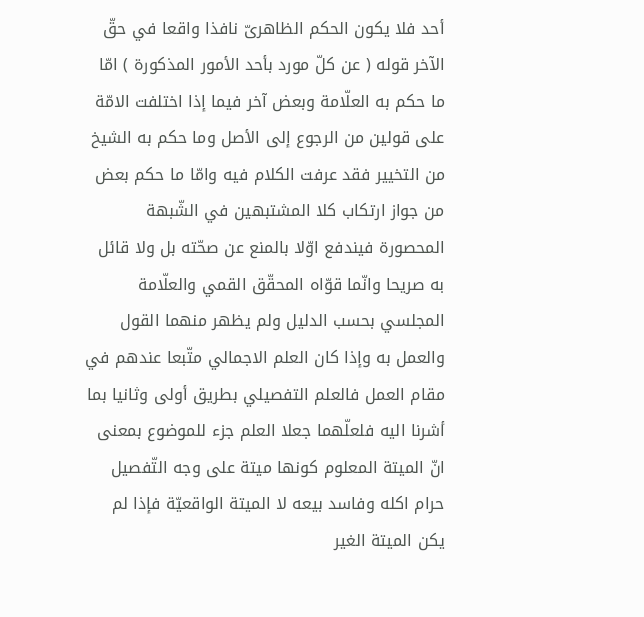أحد فلا يكون الحكم الظاهرىّ نافذا واقعا في حقّ الآخر قوله ( عن كلّ مورد بأحد الأمور المذكورة ) امّا ما حكم به العلّامة وبعض آخر فيما إذا اختلفت الامّة على قولين من الرجوع إلى الأصل وما حكم به الشيخ من التخيير فقد عرفت الكلام فيه وامّا ما حكم بعض من جواز ارتكاب كلا المشتبهين في الشّبهة المحصورة فيندفع اوّلا بالمنع عن صحّته بل ولا قائل به صريحا وانّما قوّاه المحقّق القمي والعلّامة المجلسي بحسب الدليل ولم يظهر منهما القول والعمل به وإذا كان العلم الاجمالي متّبعا عندهم في مقام العمل فالعلم التفصيلي بطريق أولى وثانيا بما أشرنا اليه فلعلّهما جعلا العلم جزء للموضوع بمعنى انّ الميتة المعلوم كونها ميتة على وجه التّفصيل حرام اكله وفاسد بيعه لا الميتة الواقعيّة فإذا لم يكن الميتة الغير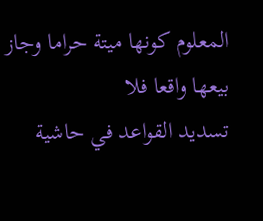المعلوم كونها ميتة حراما وجاز بيعها واقعا فلا
تسديد القواعد في حاشية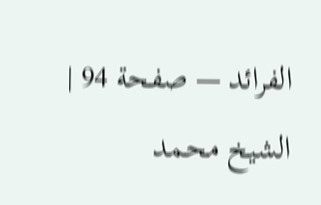الفرائد — صفحة 94 | الشيخ محمد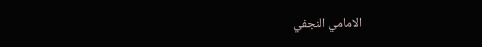الامامي النجفي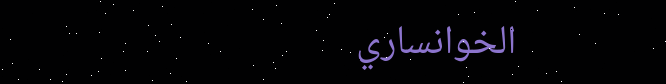الخوانساري